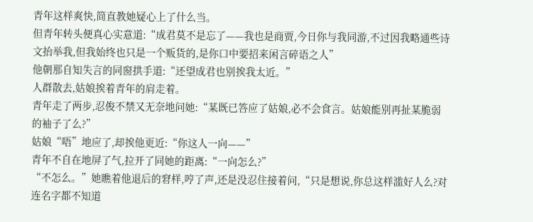青年这样爽快,简直教她疑心上了什么当。
但青年转头便真心实意道:“成君莫不是忘了——我也是商贾,今日你与我同游,不过因我略通些诗文抬举我,但我始终也只是一个贩货的,是你口中要招来闲言碎语之人”
他朝那自知失言的同窗拱手道:“还望成君也别挨我太近。”
人群散去,姑娘挨着青年的肩走着。
青年走了两步,忍俊不禁又无奈地问她:“某既已答应了姑娘,必不会食言。姑娘能别再扯某脆弱的袖子了么?”
姑娘“唔”地应了,却挨他更近:“你这人一向——”
青年不自在地屏了气,拉开了同她的距离:“一向怎么?”
“不怎么。”她瞧着他退后的窘样,哼了声,还是没忍住接着问,“只是想说,你总这样滥好人么?对连名字都不知道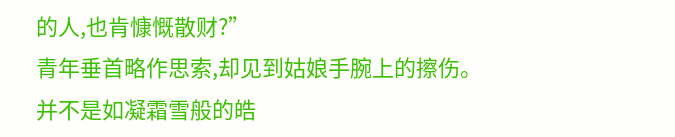的人,也肯慷慨散财?”
青年垂首略作思索,却见到姑娘手腕上的擦伤。
并不是如凝霜雪般的皓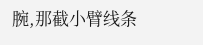腕,那截小臂线条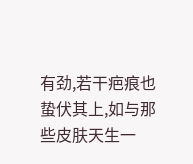有劲,若干疤痕也蛰伏其上,如与那些皮肤天生一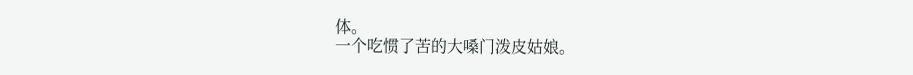体。
一个吃惯了苦的大嗓门泼皮姑娘。